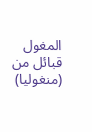المغول قبائل من (منغولیا)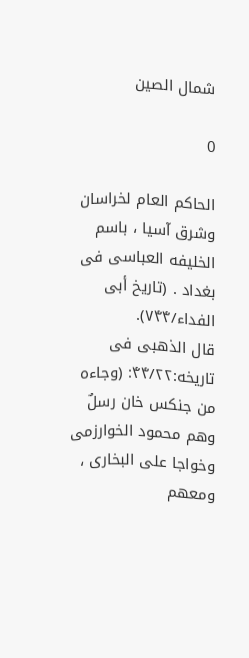شمال الصین

0

الحاکم العام لخراسان وشرق آسیا ، باسم الخلیفه العباسی فی بغداد . (تاریخ أبی الفداء/۷۴۴).
قال الذهبی فی تاریخه:۴۴/۲۲: (وجاءه من جنکس خان رسلٌ وهم محمود الخوارزمی وخواجا علی البخاری ، ومعهم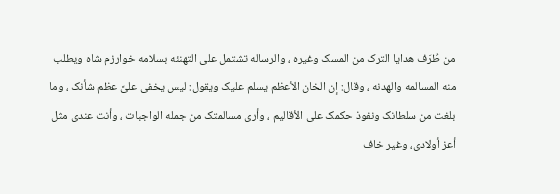من طُرَف هدایا الترک من المسک وغیره ، والرساله تشتمل على التهنئه بسلامه خوارزم شاه ویطلب منه المسالمه والهدنه ، وقال: إن الخان الأعظم یسلم علیک ویقول: لیس یخفى علیَّ عظم شأنک ، وما بلغت من سلطانک ونفوذ حکمک على الأقالیم ، وأرى مسالمتک من جمله الواجبات ، وأنت عندی مثل أعز أولادی، وغیر خاف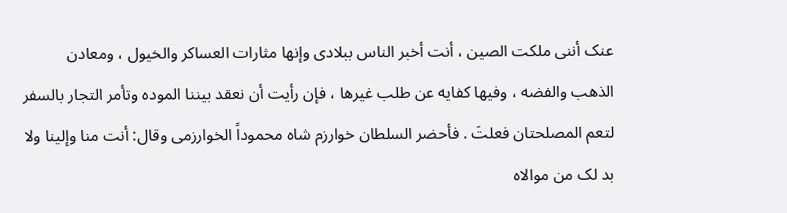عنک أننی ملکت الصین ، أنت أخبر الناس ببلادی وإنها مثارات العساکر والخیول ، ومعادن الذهب والفضه ، وفیها کفایه عن طلب غیرها ، فإن رأیت أن نعقد بیننا الموده وتأمر التجار بالسفر لتعم المصلحتان فعلتَ . فأحضر السلطان خوارزم شاه محموداً الخوارزمی وقال: أنت منا وإلینا ولا بد لک من موالاه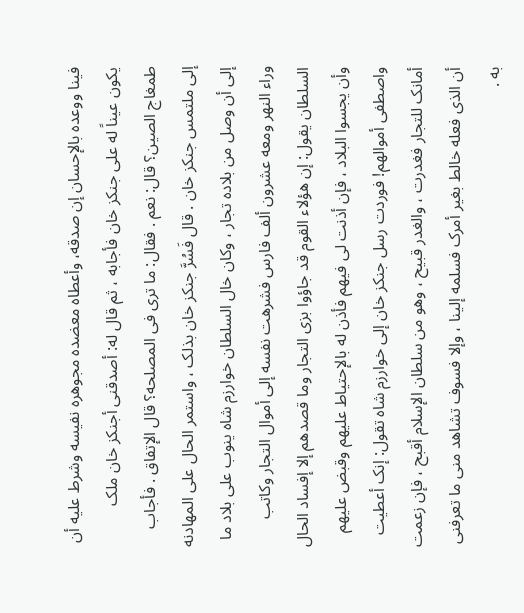فینا ووعده بالإحسان إن صدقه، وأعطاه معضده مجوهره نفیسه وشرط علیه أن یکون عیناً له على جنکز خان فأجابه ، ثم قال له: أصدقنی أجنکز خان ملک طمغاج الصین؟ قال: نعم . فقال: ما ترى فی المصلحه؟ قال الإتفاق . فأجاب إلى ملتمس جنکز خان . قال فَسُرَّ جنکز خان بذلک ، واستمر الحال على المهادنه إلى أن وصل من بلاده تجار ، وکان خال السلطان خوارزم شاه ینوب على بلاد ما وراء النهر ومعه عشرون ألف فارس فشرهت نفسه إلى أموال التجار وکاتب السلطان یقول: إن هؤلاء القوم قد جاؤوا بزی التجار وما قصدهم إلا إفساد الحال وأن یجسوا البلاد ، فإن أذنت لی فیهم فأذن له بالإحتیاط علیهم وقبض علیهم واصطفى أموالهم! فوردت رسل جنکز خان إلى خوارزم شاه تقول: إنک أعطیت أمانک للتجار فغدرت ، والغدر قبیح ، وهو من سلطان الإسلام أقبح ، فإن زعمت أن الذی فعله خالط بغیر أمرک فسلمه إلینا ، وإلا فسوف تشاهد منی ما تعرفنی به .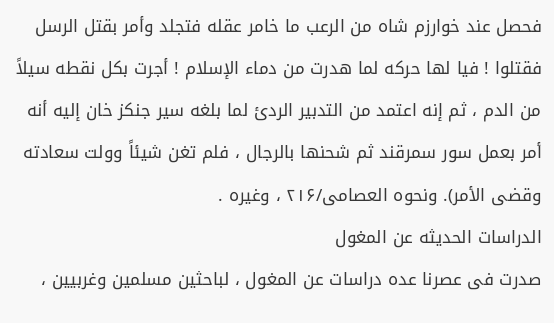فحصل عند خوارزم شاه من الرعب ما خامر عقله فتجلد وأمر بقتل الرسل فقتلوا ! فیا لها حرکه لما هدرت من دماء الإسلام ! أجرت بکل نقطه سیلاً من الدم ، ثم إنه اعتمد من التدبیر الردئ لما بلغه سیر جنکز خان إلیه أنه أمر بعمل سور سمرقند ثم شحنها بالرجال ، فلم تغن شیئاً وولت سعادته وقضی الأمر). ونحوه العصامی/۲۱۶ ، وغیره .
الدراسات الحدیثه عن المغول
صدرت فی عصرنا عده دراسات عن المغول ، لباحثین مسلمین وغربیین ،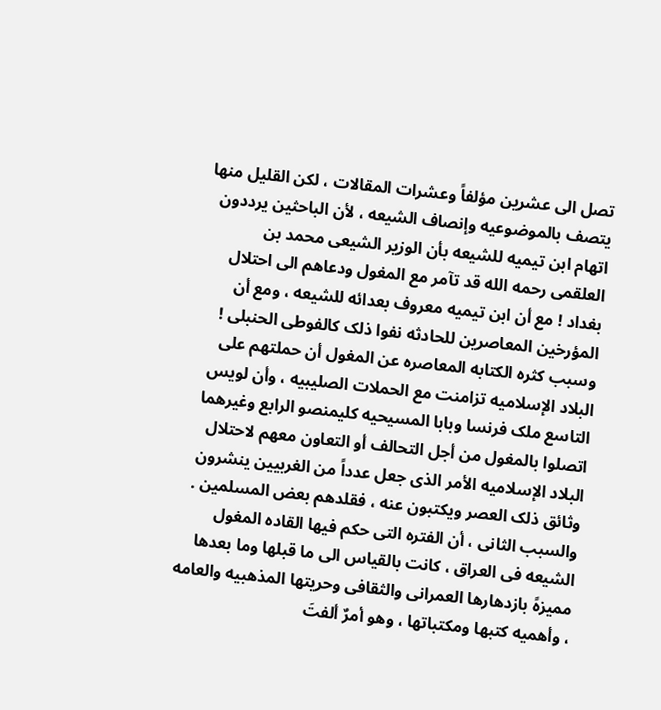تصل الى عشرین مؤلفاً وعشرات المقالات ، لکن القلیل منها یتصف بالموضوعیه وإنصاف الشیعه ، لأن الباحثین یرددون اتهام ابن تیمیه للشیعه بأن الوزیر الشیعی محمد بن العلقمی رحمه الله قد تآمر مع المغول ودعاهم الى احتلال بغداد ! مع أن ابن تیمیه معروف بعدائه للشیعه ، ومع أن المؤرخین المعاصرین للحادثه نفوا ذلک کالفوطی الحنبلی !
وسبب کثره الکتابه المعاصره عن المغول أن حملتهم على البلاد الإسلامیه تزامنت مع الحملات الصلیبیه ، وأن لویس التاسع ملک فرنسا وبابا المسیحیه کلیمنصو الرابع وغیرهما اتصلوا بالمغول من أجل التحالف أو التعاون معهم لاحتلال البلاد الإسلامیه الأمر الذی جعل عدداً من الغربیین ینشرون وثائق ذلک العصر ویکتبون عنه ، فقلدهم بعض المسلمین . والسبب الثانی ، أن الفتره التی حکم فیها القاده المغول الشیعه فی العراق ، کانت بالقیاس الى ما قبلها وما بعدها ممیزهً بازدهارها العمرانی والثقافی وحریتها المذهبیه والعامه ، وأهمیه کتبها ومکتباتها ، وهو أمرٌ ألفتَ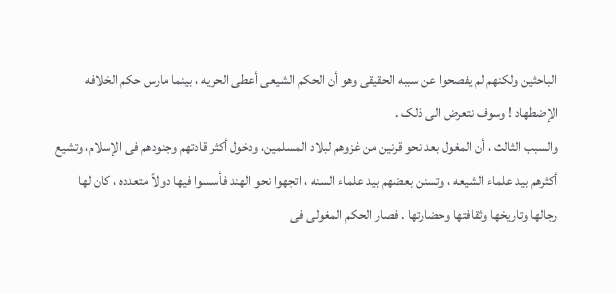الباحثین ولکنهم لم یفصحوا عن سببه الحقیقی وهو أن الحکم الشیعی أعطى الحریه ، بینما مارس حکم الخلافه الإضطهاد ! وسوف نتعرض الى ذلک .
والسبب الثالث ، أن المغول بعد نحو قرنین من غزوهم لبلاد المسلمین، ودخول أکثر قادتهم وجنودهم فی الإسلام، وتشیع أکثرهم بید علماء الشیعه ، وتسنن بعضهم بید علماء السنه ، اتجهوا نحو الهند فأسسوا فیها دولاً متعدده ، کان لها رجالها وتاریخها وثقافتها وحضارتها . فصار الحکم المغولی فی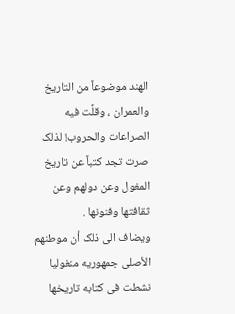الهند موضوعاً من التاریخ والعمران ، وقلَّت فیه الصراعات والحروب! لذلک صرت تجد کتباً عن تاریخ المغول وعن دولهم وعن ثقافتها وفنونها .
ویضاف الى ذلک أن موطنهم الأصلی جمهوریه منغولیا نشطت فی کتابه تاریخها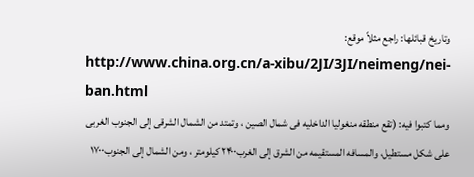وتاریخ قبائلها: راجع مثلاً موقع:
http://www.china.org.cn/a-xibu/2JI/3JI/neimeng/nei-ban.html
ومما کتبوا فیه: (تقع منطقه منغولیا الداخلیه فی شمال الصین ، وتمتد من الشمال الشرقی إلى الجنوب الغربی على شکل مستطیل، والمسافه المستقیمه من الشرق إلى الغرب۲۴۰۰ کیلومتر ، ومن الشمال إلى الجنوب۱۷۰۰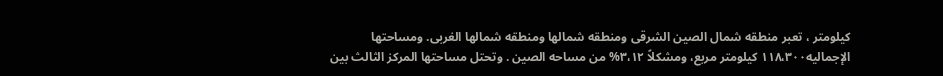کیلومتر ، تعبر منطقه شمال الصین الشرقی ومنطقه شمالها ومنطقه شمالها الغربی. ومساحتها الإجمالیه۱۱۸،۳۰۰ کیلومتر مربع، ومشکلاً ۳،۱۲% من مساحه الصین . وتحتل مساحتها المرکز الثالث بین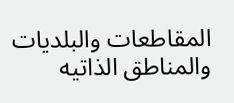المقاطعات والبلدیات والمناطق الذاتیه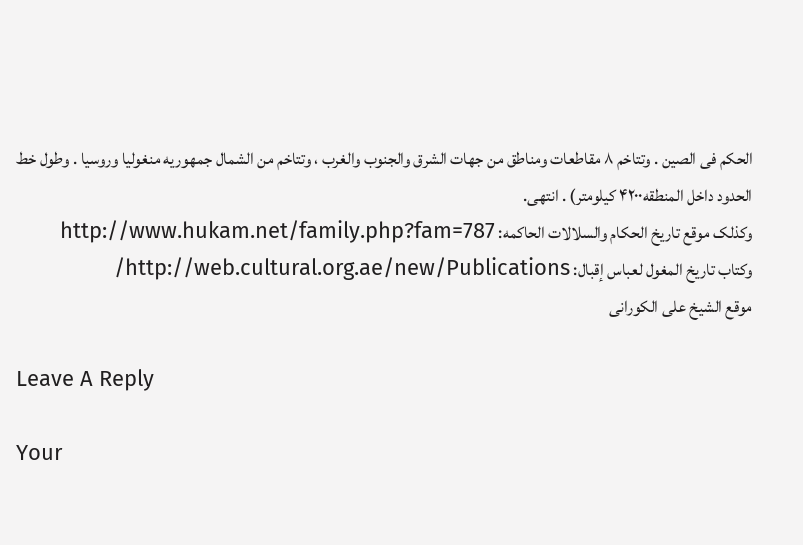الحکم فی الصین . وتتاخم ۸ مقاطعات ومناطق من جهات الشرق والجنوب والغرب ، وتتاخم من الشمال جمهوریه منغولیا وروسیا . وطول خط الحدود داخل المنطقه۴۲۰۰ کیلومتر) . انتهى.
وکذلک موقع تاریخ الحکام والسلالات الحاکمه: http://www.hukam.net/family.php?fam=787
وکتاب تاریخ المغول لعباس إقبال: http://web.cultural.org.ae/new/Publications/
موقع الشیخ علی الکورانی

Leave A Reply

Your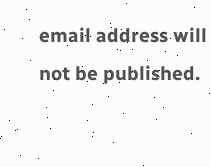email address will not be published.